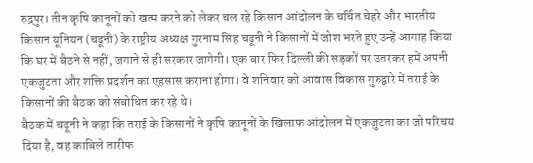रुद्रपुर। तीन कृषि कानूनों को खत्म करने को लेकर चल रहे किसान आंदोलन के चर्चित चेहरे और भारतीय किसान यूनियन (चढूनी) के राष्ट्रीय अध्यक्ष गुरनाम सिंह चढूनी ने किसानों में जोश भरते हुए उन्हें आगाह किया कि घर में बैठने से नहीं, जगाने से ही सरकार जागेगी। एक बार फिर दिल्ली की सड़कों पर उतरकर हमें अपनी एकजुटता और शक्ति प्रदर्शन का एहसास कराना होगा। वे शनिवार को आवास विकास गुरुद्वारे में तराई के किसानों की बैठक को संबोधित कर रहे थे।
बैठक में चढूनी ने कहा कि तराई के किसानों ने कृषि कानूनों के खिलाफ आंदोलन में एकजुटता का जो परिचय दिया है, वह काबिले तारीफ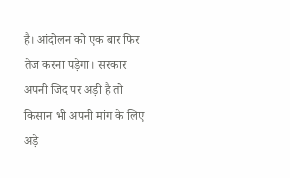है। आंदोलन को एक बार फिर तेज करना पड़ेगा। सरकार अपनी जिद पर अड़ी है तो किसान भी अपनी मांग के लिए अड़े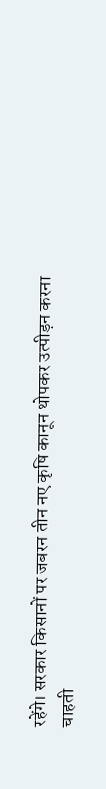रहेंगे। सरकार किसानों पर जबरन तीन नए कृषि कानून थोपकर उत्पीड़न करना चाहती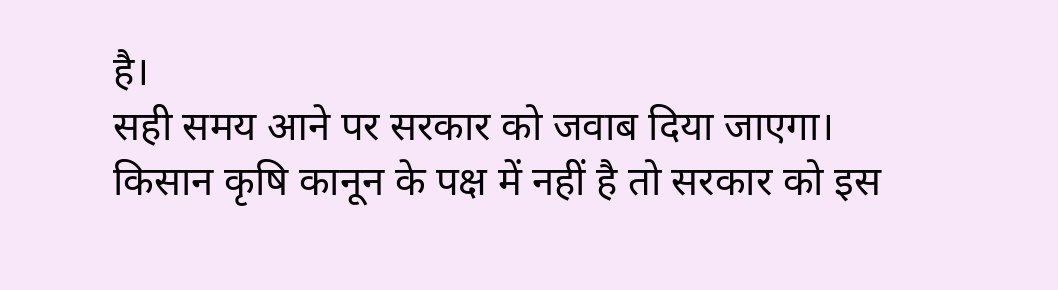है।
सही समय आने पर सरकार को जवाब दिया जाएगा। किसान कृषि कानून के पक्ष में नहीं है तो सरकार को इस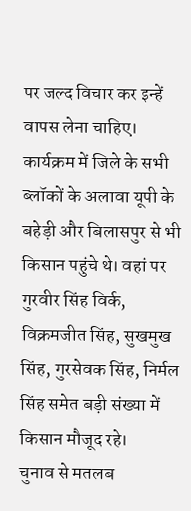पर जल्द विचार कर इन्हें वापस लेना चाहिए। कार्यक्रम में जिले के सभी ब्लॉकों के अलावा यूपी के बहेड़ी और बिलासपुर से भी किसान पहुंचे थे। वहां पर गुरवीर सिंह विर्क, विक्रमजीत सिंह, सुखमुख सिंह, गुरसेवक सिंह, निर्मल सिंह समेत बड़ी संख्या में किसान मौजूद रहे।
चुनाव से मतलब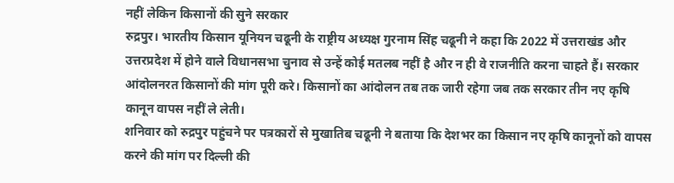नहीं लेकिन किसानों की सुने सरकार
रुद्रपुर। भारतीय किसान यूनियन चढूनी के राष्ट्रीय अध्यक्ष गुरनाम सिंह चढूनी ने कहा कि 2022 में उत्तराखंड और उत्तरप्रदेश में होने वाले विधानसभा चुनाव से उन्हें कोई मतलब नहीं है और न ही वे राजनीति करना चाहते हैं। सरकार आंदोलनरत किसानों की मांग पूरी करे। किसानों का आंदोलन तब तक जारी रहेगा जब तक सरकार तीन नए कृषि कानून वापस नहीं ले लेती।
शनिवार को रुद्रपुर पहुंचने पर पत्रकारों से मुखातिब चढूनी ने बताया कि देशभर का किसान नए कृषि कानूनों को वापस करने की मांग पर दिल्ली की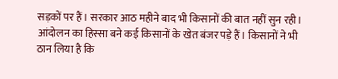सड़कों पर हैं। सरकार आठ महीने बाद भी किसानों की बात नहीं सुन रही। आंदोलन का हिस्सा बने कई किसानों के खेत बंजर पड़े हैं। किसानों ने भी ठान लिया है कि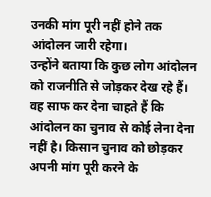उनकी मांग पूरी नहीं होने तक आंदोलन जारी रहेगा।
उन्होंने बताया कि कुछ लोग आंदोलन को राजनीति से जोड़कर देख रहे हैं। वह साफ कर देना चाहते हैं कि आंदोलन का चुनाव से कोई लेना देना नहीं है। किसान चुनाव को छोड़कर अपनी मांग पूरी करने के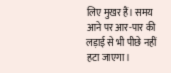लिए मुखर हैं। समय आने पर आर-पार की लड़ाई से भी पीछे नहीं हटा जाएगा।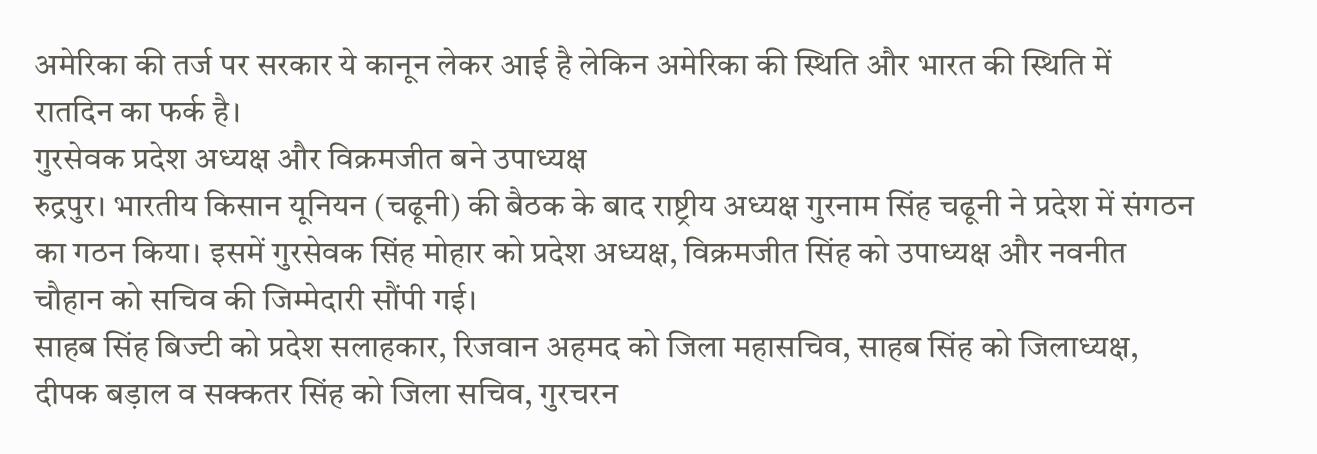अमेरिका की तर्ज पर सरकार ये कानून लेकर आई है लेकिन अमेरिका की स्थिति और भारत की स्थिति में रातदिन का फर्क है।
गुरसेवक प्रदेश अध्यक्ष और विक्रमजीत बने उपाध्यक्ष
रुद्रपुर। भारतीय किसान यूनियन (चढूनी) की बैठक के बाद राष्ट्रीय अध्यक्ष गुरनाम सिंह चढूनी ने प्रदेश में संगठन का गठन किया। इसमें गुरसेवक सिंह मोहार को प्रदेश अध्यक्ष, विक्रमजीत सिंह को उपाध्यक्ष और नवनीत चौहान को सचिव की जिम्मेदारी सौंपी गई।
साहब सिंह बिज्टी को प्रदेश सलाहकार, रिजवान अहमद को जिला महासचिव, साहब सिंह को जिलाध्यक्ष, दीपक बड़ाल व सक्कतर सिंह को जिला सचिव, गुरचरन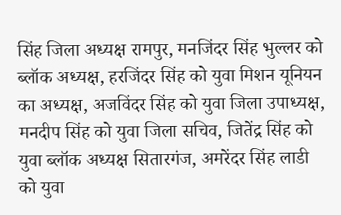सिंह जिला अध्यक्ष रामपुर, मनजिंदर सिंह भुल्लर को ब्लॉक अध्यक्ष, हरजिंदर सिंह को युवा मिशन यूनियन का अध्यक्ष, अजविंदर सिंह को युवा जिला उपाध्यक्ष, मनदीप सिंह को युवा जिला सचिव, जितेंद्र सिंह को युवा ब्लॉक अध्यक्ष सितारगंज, अमरेंदर सिंह लाडी को युवा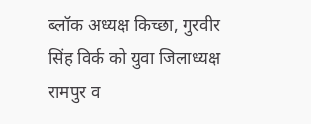ब्लॉक अध्यक्ष किच्छा, गुरवीर सिंह विर्क को युवा जिलाध्यक्ष रामपुर व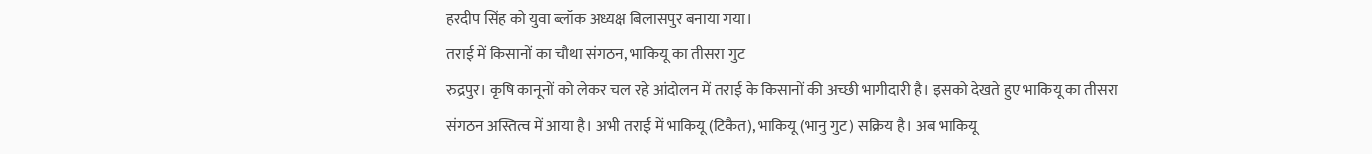हरदीप सिंह को युवा ब्लॉक अध्यक्ष बिलासपुर बनाया गया।
तराई में किसानों का चौथा संगठन, भाकियू का तीसरा गुट
रुद्रपुर। कृषि कानूनों को लेकर चल रहे आंदोलन में तराई के किसानों की अच्छी भागीदारी है। इसको देखते हुए भाकियू का तीसरा संगठन अस्तित्व में आया है। अभी तराई में भाकियू (टिकैत), भाकियू (भानु गुट) सक्रिय है। अब भाकियू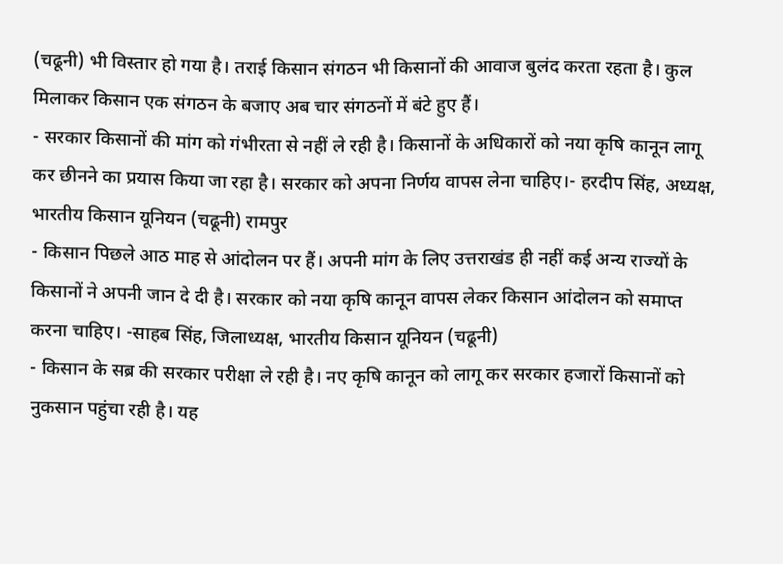(चढूनी) भी विस्तार हो गया है। तराई किसान संगठन भी किसानों की आवाज बुलंद करता रहता है। कुल मिलाकर किसान एक संगठन के बजाए अब चार संगठनों में बंटे हुए हैं।
- सरकार किसानों की मांग को गंभीरता से नहीं ले रही है। किसानों के अधिकारों को नया कृषि कानून लागू कर छीनने का प्रयास किया जा रहा है। सरकार को अपना निर्णय वापस लेना चाहिए।- हरदीप सिंह, अध्यक्ष, भारतीय किसान यूनियन (चढूनी) रामपुर
- किसान पिछले आठ माह से आंदोलन पर हैं। अपनी मांग के लिए उत्तराखंड ही नहीं कई अन्य राज्यों के किसानों ने अपनी जान दे दी है। सरकार को नया कृषि कानून वापस लेकर किसान आंदोलन को समाप्त करना चाहिए। -साहब सिंह, जिलाध्यक्ष, भारतीय किसान यूनियन (चढूनी)
- किसान के सब्र की सरकार परीक्षा ले रही है। नए कृषि कानून को लागू कर सरकार हजारों किसानों को नुकसान पहुंचा रही है। यह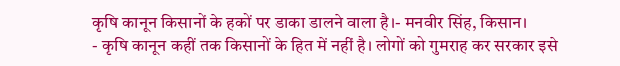कृषि कानून किसानों के हकों पर डाका डालने वाला है।- मनवीर सिंह, किसान।
- कृषि कानून कहीं तक किसानों के हित में नहीं है। लोगों को गुमराह कर सरकार इसे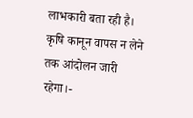लाभकारी बता रही है। कृषि कानून वापस न लेने तक आंदोलन जारी रहेगा।-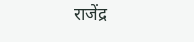राजेंद्र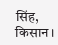सिंह, किसान।